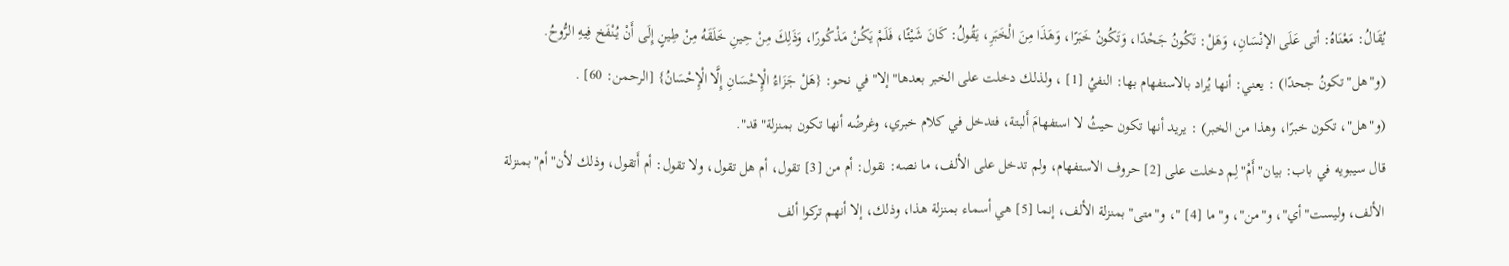يُقَالُ: مَعْنَاهُ: أتى عَلَى الإنْسَانِ، وَهَلْ: تَكُونُ جَحْدًا، وَتَكُونُ خَبَرًا، وَهَذَا مِنَ الْخَبَرِ، يَقُولُ: كَانَ شَيْئًا، فَلَمْ يَكُنْ مَذْكُورًا، وَذَلِكَ مِنْ حِينِ خَلَقَهُ مِنْ طِينٍ إِلَى أَنْ يُنْفَخ فِيهِ الرُّوحُ.
(و"هل"تكونُ جحدًا) : يعني: أنها يُراد بالاستفهام بها: النفيُ [1] ، ولذلك دخلت على الخبر بعدها"إلا"في نحو: {هَلْ جَزَاءُ الْإِحْسَانِ إِلَّا الْإِحْسَانُ} [الرحمن: 60] .
(و"هل"، تكون خبرًا، وهذا من الخبر) : يريد أنها تكون حيثُ لا استفهامَ أَلبتة، فتدخل في كلام خبري، وغرضُه أنها تكون بمنزلة"قد".
قال سيبويه في باب: بيان"أَمْ"لِم دخلت على [2] حروف الاستفهام، ولم تدخل على الألف، ما نصه: نقول: أم من [3] تقول، أم هل تقول، ولا تقول: أم أَتقول، وذلك لأن"أم"بمنزلة الألف، وليست"أي"، و"من"، و"ما [4] "، و"متى"بمنزلة الألف، إنما [5] هي أسماء بمنزلة هذا، وذلك، إلا أنهم تركوا ألف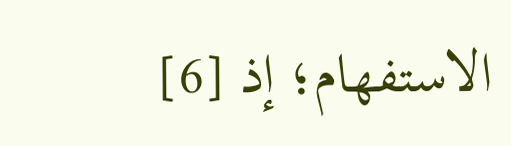الاستفهام؛ إذ [6]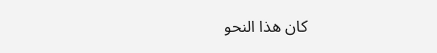كان هذا النحو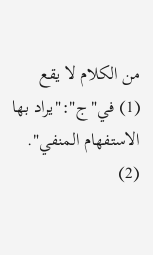من الكلام لا يقع
(1) في"ج":"يراد بها الاستفهام المنفي".
(2)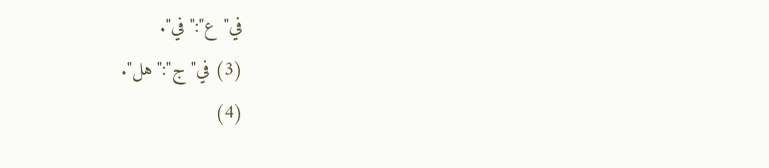في"ع":"في".
(3) في"ج":"هل".
(4)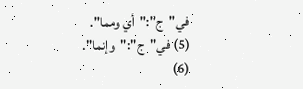في"ج":"أي ومما".
(5) في"ج":"وإنما".
(6)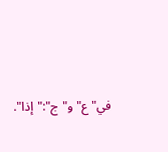في"ع"و"ج":"إذا".